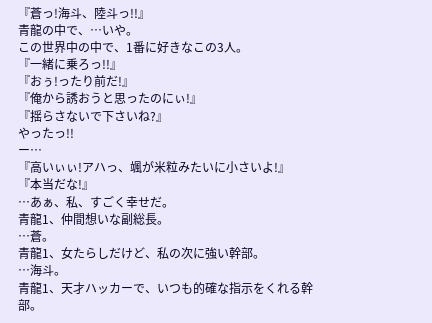『蒼っ!海斗、陸斗っ!!』
青龍の中で、…いや。
この世界中の中で、1番に好きなこの3人。
『一緒に乗ろっ!!』
『おぅ!ったり前だ!』
『俺から誘おうと思ったのにぃ!』
『揺らさないで下さいね?』
やったっ!!
ー…
『高いぃぃ!アハっ、颯が米粒みたいに小さいよ!』
『本当だな!』
…あぁ、私、すごく幸せだ。
青龍1、仲間想いな副総長。
…蒼。
青龍1、女たらしだけど、私の次に強い幹部。
…海斗。
青龍1、天才ハッカーで、いつも的確な指示をくれる幹部。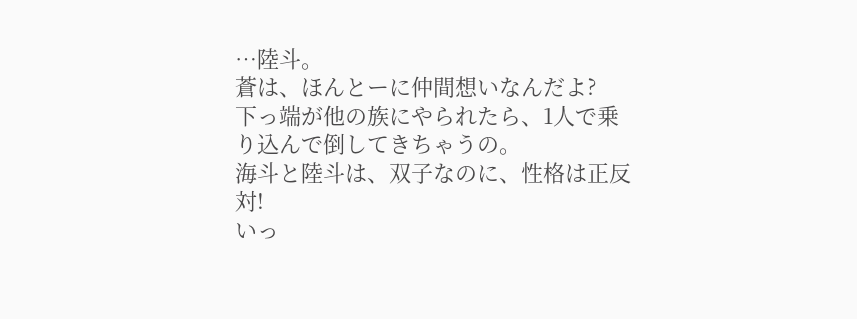…陸斗。
蒼は、ほんとーに仲間想いなんだよ?
下っ端が他の族にやられたら、1人で乗り込んで倒してきちゃうの。
海斗と陸斗は、双子なのに、性格は正反対!
いっ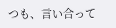つも、言い合って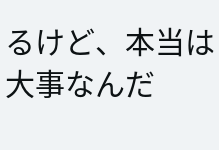るけど、本当は大事なんだ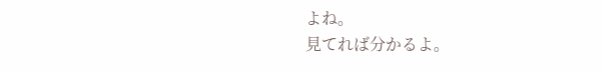よね。
見てれば分かるよ。